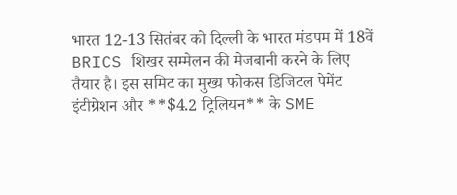भारत 12-13 सितंबर को दिल्ली के भारत मंडपम में 18वें BRICS शिखर सम्मेलन की मेजबानी करने के लिए तैयार है। इस समिट का मुख्य फोकस डिजिटल पेमेंट इंटीग्रेशन और **$4.2 ट्रिलियन** के SME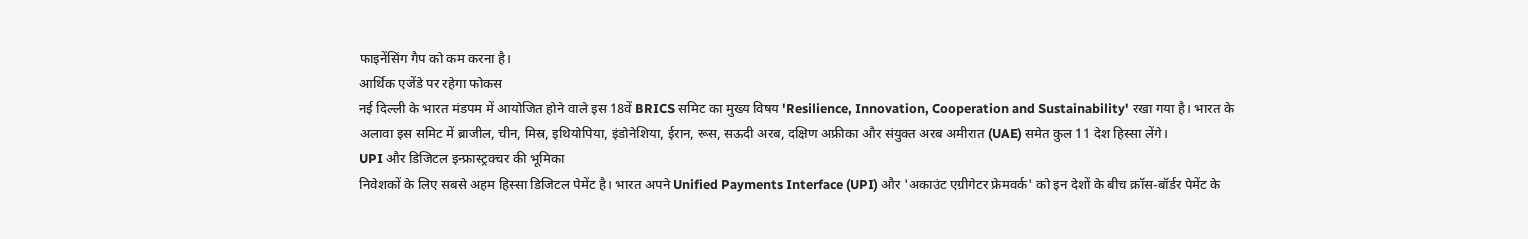फाइनेंसिंग गैप को कम करना है।
आर्थिक एजेंडे पर रहेगा फोकस
नई दिल्ली के भारत मंडपम में आयोजित होने वाले इस 18वें BRICS समिट का मुख्य विषय 'Resilience, Innovation, Cooperation and Sustainability' रखा गया है। भारत के अलावा इस समिट में ब्राजील, चीन, मिस्र, इथियोपिया, इंडोनेशिया, ईरान, रूस, सऊदी अरब, दक्षिण अफ्रीका और संयुक्त अरब अमीरात (UAE) समेत कुल 11 देश हिस्सा लेंगे।
UPI और डिजिटल इन्फ्रास्ट्रक्चर की भूमिका
निवेशकों के लिए सबसे अहम हिस्सा डिजिटल पेमेंट है। भारत अपने Unified Payments Interface (UPI) और 'अकाउंट एग्रीगेटर फ्रेमवर्क' को इन देशों के बीच क्रॉस-बॉर्डर पेमेंट के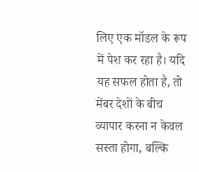लिए एक मॉडल के रूप में पेश कर रहा है। यदि यह सफल होता है, तो मेंबर देशों के बीच व्यापार करना न केवल सस्ता होगा, बल्कि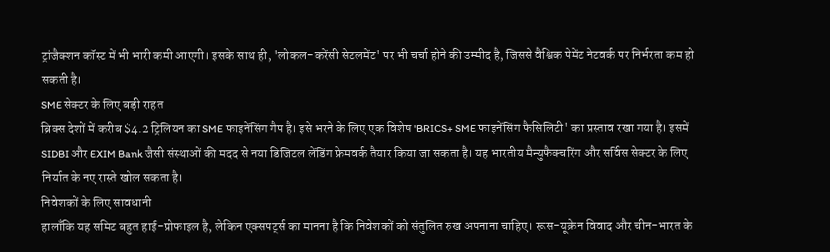ट्रांजैक्शन कॉस्ट में भी भारी कमी आएगी। इसके साथ ही, 'लोकल-करेंसी सेटलमेंट' पर भी चर्चा होने की उम्मीद है, जिससे वैश्विक पेमेंट नेटवर्क पर निर्भरता कम हो सकती है।
SME सेक्टर के लिए बड़ी राहत
ब्रिक्स देशों में करीब $4.2 ट्रिलियन का SME फाइनेंसिंग गैप है। इसे भरने के लिए एक विशेष 'BRICS+ SME फाइनेंसिंग फैसिलिटी' का प्रस्ताव रखा गया है। इसमें SIDBI और EXIM Bank जैसी संस्थाओं की मदद से नया डिजिटल लेंडिंग फ्रेमवर्क तैयार किया जा सकता है। यह भारतीय मैन्युफैक्चरिंग और सर्विस सेक्टर के लिए निर्यात के नए रास्ते खोल सकता है।
निवेशकों के लिए सावधानी
हालाँकि यह समिट बहुत हाई-प्रोफाइल है, लेकिन एक्सपर्ट्स का मानना है कि निवेशकों को संतुलित रुख अपनाना चाहिए। रूस-यूक्रेन विवाद और चीन-भारत के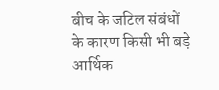बीच के जटिल संबंधों के कारण किसी भी बड़े आर्थिक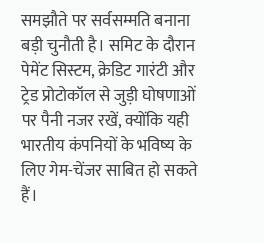समझौते पर सर्वसम्मति बनाना बड़ी चुनौती है। समिट के दौरान पेमेंट सिस्टम, क्रेडिट गारंटी और ट्रेड प्रोटोकॉल से जुड़ी घोषणाओं पर पैनी नजर रखें, क्योंकि यही भारतीय कंपनियों के भविष्य के लिए गेम-चेंजर साबित हो सकते हैं।